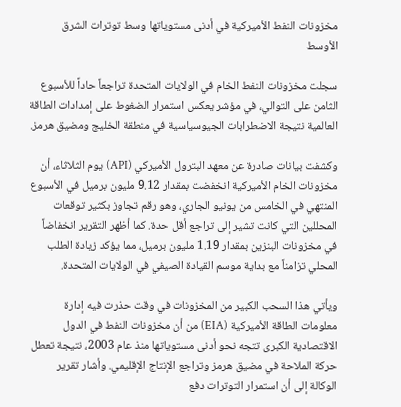مخزونات النفط الأميركية في أدنى مستوياتها وسط توترات الشرق الأوسط

سجلت مخزونات النفط الخام في الولايات المتحدة تراجعاً حاداً للأسبوع الثامن على التوالي، في مؤشر يعكس استمرار الضغوط على إمدادات الطاقة العالمية نتيجة الاضطرابات الجيوسياسية في منطقة الخليج ومضيق هرمز.

وكشفت بيانات صادرة عن معهد البترول الأميركي (API) يوم الثلاثاء، أن مخزونات الخام الأميركية انخفضت بمقدار 9.12 مليون برميل في الأسبوع المنتهي في الخامس من يونيو الجاري، وهو رقم تجاوز بكثير توقعات المحللين التي كانت تشير إلى تراجع أقل حدة. كما أظهر التقرير انخفاضاً في مخزونات البنزين بمقدار 1.19 مليون برميل، مما يؤكد زيادة الطلب المحلي تزامناً مع بداية موسم القيادة الصيفي في الولايات المتحدة.

ويأتي هذا السحب الكبير من المخزونات في وقت حذرت فيه إدارة معلومات الطاقة الأميركية (EIA) من أن مخزونات النفط في الدول الاقتصادية الكبرى تتجه نحو أدنى مستوياتها منذ عام 2003، نتيجة تعطل حركة الملاحة في مضيق هرمز وتراجع الإنتاج الإقليمي. وأشار تقرير الوكالة إلى أن استمرار التوترات دفع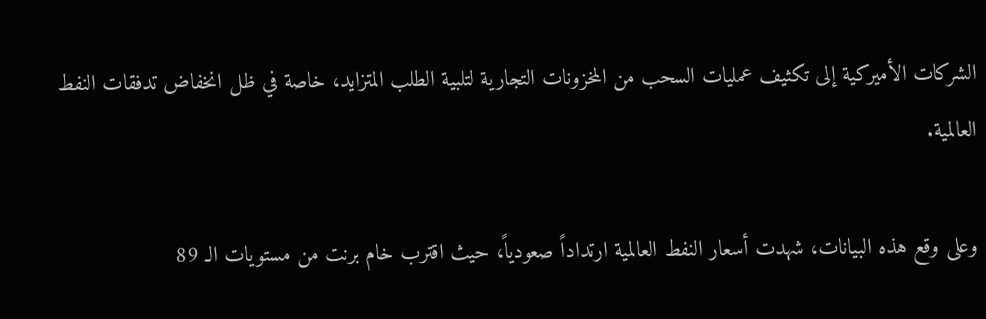الشركات الأميركية إلى تكثيف عمليات السحب من المخزونات التجارية لتلبية الطلب المتزايد، خاصة في ظل انخفاض تدفقات النفط العالمية.

وعلى وقع هذه البيانات، شهدت أسعار النفط العالمية ارتداداً صعودياً، حيث اقترب خام برنت من مستويات الـ 89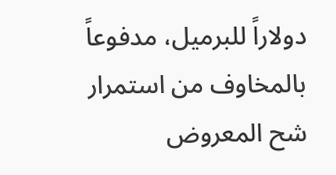دولاراً للبرميل، مدفوعاً بالمخاوف من استمرار شح المعروض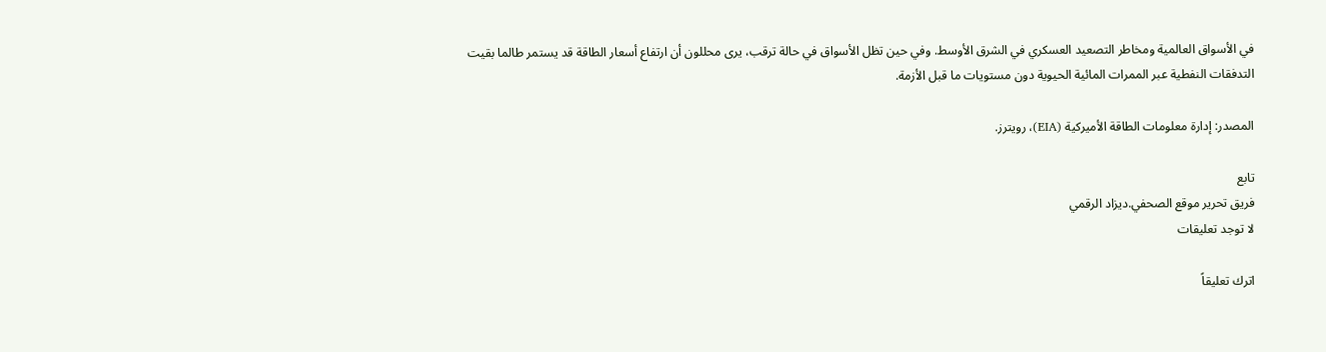في الأسواق العالمية ومخاطر التصعيد العسكري في الشرق الأوسط. وفي حين تظل الأسواق في حالة ترقب، يرى محللون أن ارتفاع أسعار الطاقة قد يستمر طالما بقيت التدفقات النفطية عبر الممرات المائية الحيوية دون مستويات ما قبل الأزمة.

المصدر: إدارة معلومات الطاقة الأميركية (EIA)، رويترز.

تابع
فريق تحرير موقع الصحفي.ديزاد الرقمي
لا توجد تعليقات

اترك تعليقاً